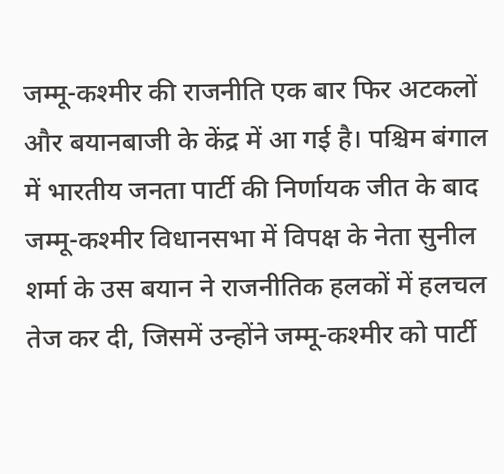जम्मू-कश्मीर की राजनीति एक बार फिर अटकलों और बयानबाजी के केंद्र में आ गई है। पश्चिम बंगाल में भारतीय जनता पार्टी की निर्णायक जीत के बाद जम्मू-कश्मीर विधानसभा में विपक्ष के नेता सुनील शर्मा के उस बयान ने राजनीतिक हलकों में हलचल तेज कर दी, जिसमें उन्होंने जम्मू-कश्मीर को पार्टी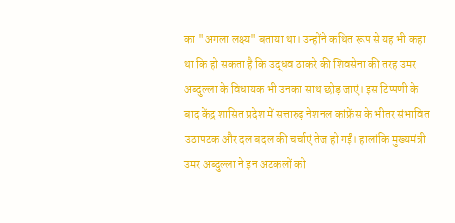का "अगला लक्ष्य" बताया था। उन्होंने कथित रूप से यह भी कहा था कि हो सकता है कि उद्धव ठाकरे की शिवसेना की तरह उमर अब्दुल्ला के विधायक भी उनका साथ छोड़ जाएं। इस टिप्पणी के बाद केंद्र शासित प्रदेश में सत्तारुढ़ नेशनल कांफ्रेंस के भीतर संभावित उठापटक और दल बदल की चर्चाएं तेज हो गईं। हालांकि मुख्यमंत्री उमर अब्दुल्ला ने इन अटकलों को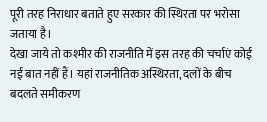पूरी तरह निराधार बताते हुए सरकार की स्थिरता पर भरोसा जताया है।
देखा जाये तो कश्मीर की राजनीति में इस तरह की चर्चाएं कोई नई बात नहीं हैं। यहां राजनीतिक अस्थिरता, दलों के बीच बदलते समीकरण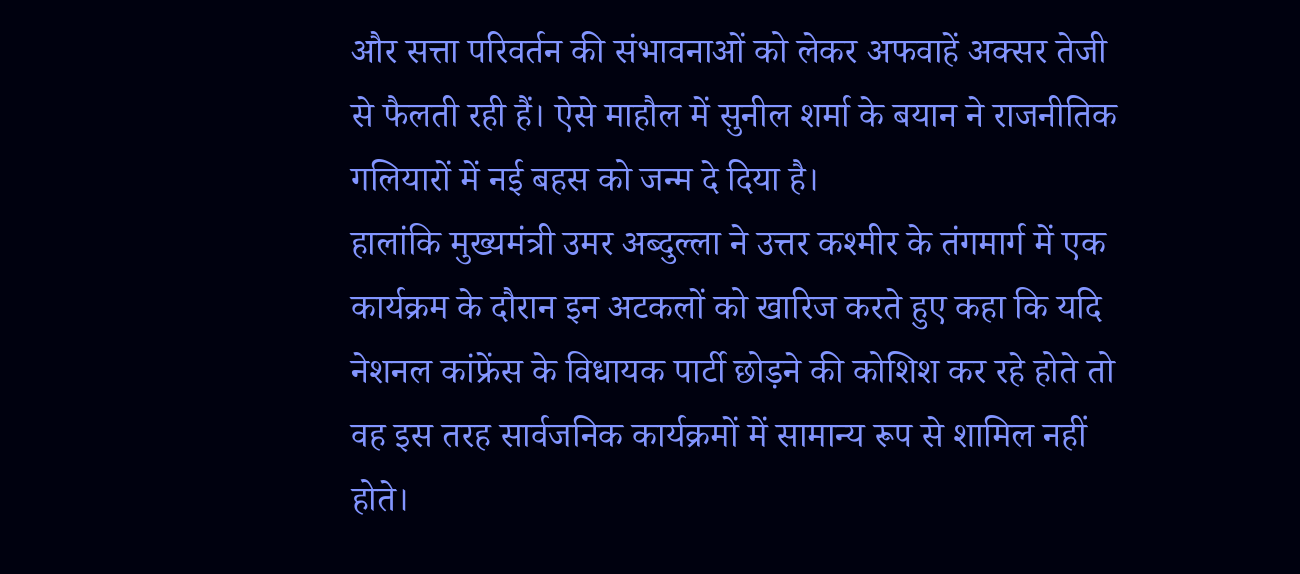और सत्ता परिवर्तन की संभावनाओं को लेकर अफवाहें अक्सर तेजी से फैलती रही हैं। ऐसे माहौल में सुनील शर्मा के बयान ने राजनीतिक गलियारों में नई बहस को जन्म दे दिया है।
हालांकि मुख्यमंत्री उमर अब्दुल्ला ने उत्तर कश्मीर के तंगमार्ग में एक कार्यक्रम के दौरान इन अटकलों को खारिज करते हुए कहा कि यदि नेशनल कांफ्रेंस के विधायक पार्टी छोड़ने की कोशिश कर रहे होते तो वह इस तरह सार्वजनिक कार्यक्रमों में सामान्य रूप से शामिल नहीं होते।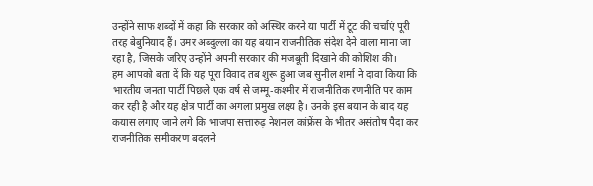उन्होंने साफ शब्दों में कहा कि सरकार को अस्थिर करने या पार्टी में टूट की चर्चाएं पूरी तरह बेबुनियाद हैं। उमर अब्दुल्ला का यह बयान राजनीतिक संदेश देने वाला माना जा रहा है, जिसके जरिए उन्होंने अपनी सरकार की मजबूती दिखाने की कोशिश की।
हम आपको बता दें कि यह पूरा विवाद तब शुरू हुआ जब सुनील शर्मा ने दावा किया कि भारतीय जनता पार्टी पिछले एक वर्ष से जम्मू-कश्मीर में राजनीतिक रणनीति पर काम कर रही है और यह क्षेत्र पार्टी का अगला प्रमुख लक्ष्य है। उनके इस बयान के बाद यह कयास लगाए जाने लगे कि भाजपा सत्तारुढ़ नेशनल कांफ्रेंस के भीतर असंतोष पैदा कर राजनीतिक समीकरण बदलने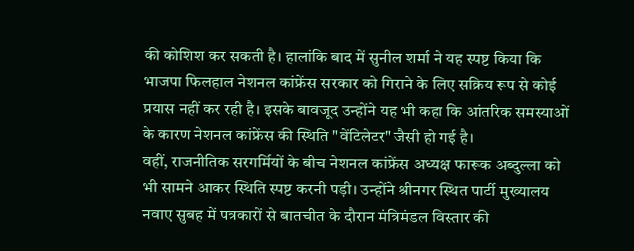की कोशिश कर सकती है। हालांकि बाद में सुनील शर्मा ने यह स्पष्ट किया कि भाजपा फिलहाल नेशनल कांफ्रेंस सरकार को गिराने के लिए सक्रिय रूप से कोई प्रयास नहीं कर रही है। इसके बावजूद उन्होंने यह भी कहा कि आंतरिक समस्याओं के कारण नेशनल कांफ्रेंस की स्थिति "वेंटिलेटर" जैसी हो गई है।
वहीं, राजनीतिक सरगर्मियों के बीच नेशनल कांफ्रेंस अध्यक्ष फारूक अब्दुल्ला को भी सामने आकर स्थिति स्पष्ट करनी पड़ी। उन्होंने श्रीनगर स्थित पार्टी मुख्यालय नवाए सुबह में पत्रकारों से बातचीत के दौरान मंत्रिमंडल विस्तार की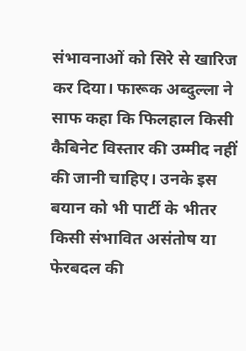संभावनाओं को सिरे से खारिज कर दिया। फारूक अब्दुल्ला ने साफ कहा कि फिलहाल किसी कैबिनेट विस्तार की उम्मीद नहीं की जानी चाहिए। उनके इस बयान को भी पार्टी के भीतर किसी संभावित असंतोष या फेरबदल की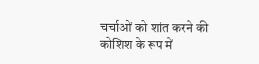चर्चाओं को शांत करने की कोशिश के रूप में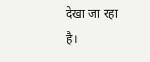देखा जा रहा है।